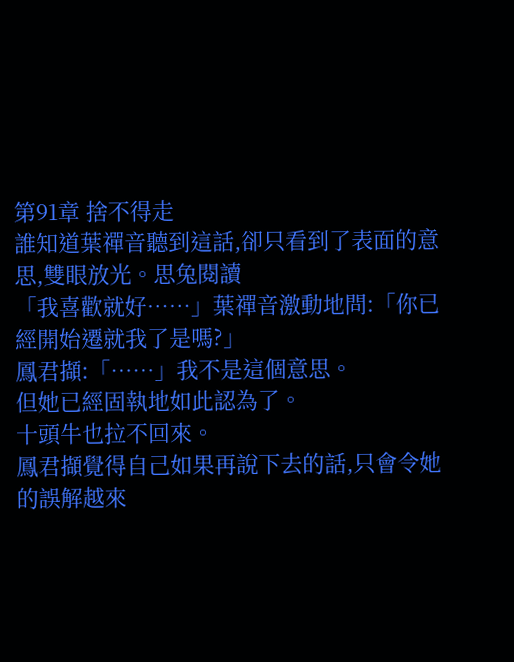第91章 捨不得走
誰知道葉禪音聽到這話,卻只看到了表面的意思,雙眼放光。思兔閱讀
「我喜歡就好……」葉禪音激動地問:「你已經開始遷就我了是嗎?」
鳳君擷:「……」我不是這個意思。
但她已經固執地如此認為了。
十頭牛也拉不回來。
鳳君擷覺得自己如果再說下去的話,只會令她的誤解越來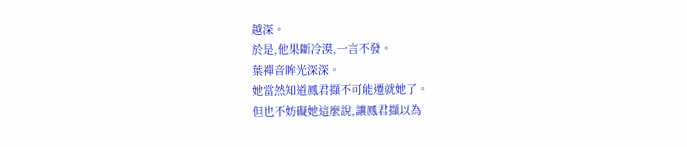越深。
於是,他果斷冷漠,一言不發。
葉禪音眸光深深。
她當然知道鳳君擷不可能遷就她了。
但也不妨礙她這麼說,讓鳳君擷以為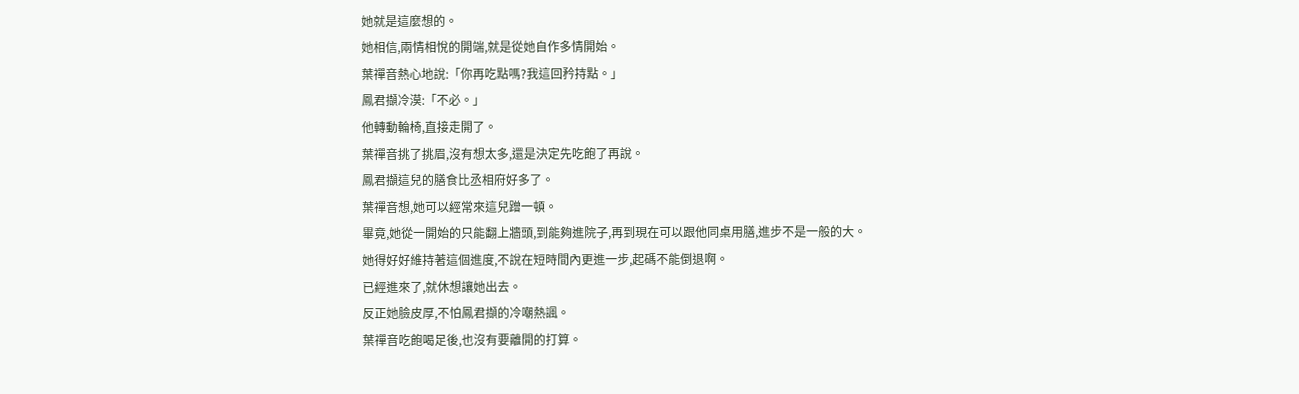她就是這麼想的。
她相信,兩情相悅的開端,就是從她自作多情開始。
葉禪音熱心地說:「你再吃點嗎?我這回矜持點。」
鳳君擷冷漠:「不必。」
他轉動輪椅,直接走開了。
葉禪音挑了挑眉,沒有想太多,還是決定先吃飽了再說。
鳳君擷這兒的膳食比丞相府好多了。
葉禪音想,她可以經常來這兒蹭一頓。
畢竟,她從一開始的只能翻上牆頭,到能夠進院子,再到現在可以跟他同桌用膳,進步不是一般的大。
她得好好維持著這個進度,不說在短時間內更進一步,起碼不能倒退啊。
已經進來了,就休想讓她出去。
反正她臉皮厚,不怕鳳君擷的冷嘲熱諷。
葉禪音吃飽喝足後,也沒有要離開的打算。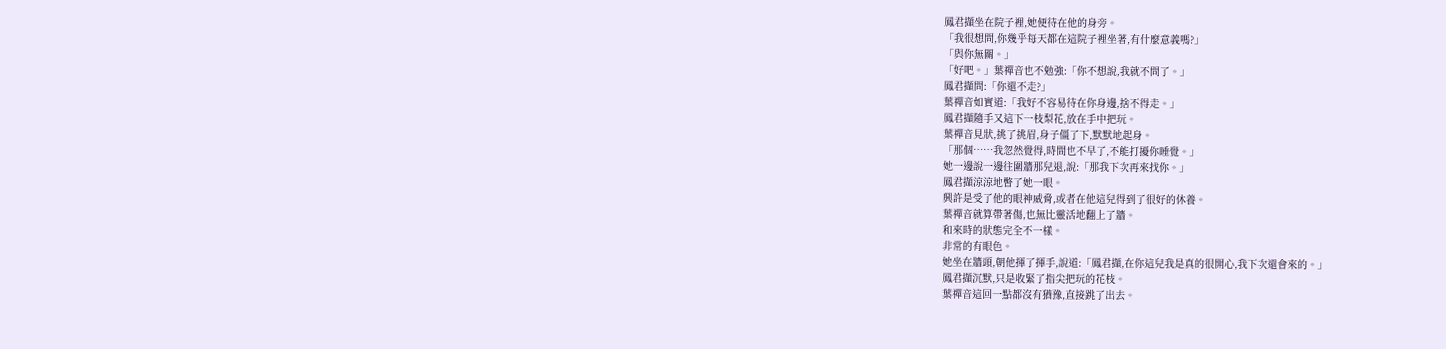鳳君擷坐在院子裡,她便待在他的身旁。
「我很想問,你幾乎每天都在這院子裡坐著,有什麼意義嗎?」
「與你無關。」
「好吧。」葉禪音也不勉強:「你不想說,我就不問了。」
鳳君擷問:「你還不走?」
葉禪音如實道:「我好不容易待在你身邊,捨不得走。」
鳳君擷隨手又這下一枝梨花,放在手中把玩。
葉禪音見狀,挑了挑眉,身子僵了下,默默地起身。
「那個……我忽然覺得,時間也不早了,不能打擾你睡覺。」
她一邊說一邊往圍牆那兒退,說:「那我下次再來找你。」
鳳君擷涼涼地瞥了她一眼。
興許是受了他的眼神威脅,或者在他這兒得到了很好的休養。
葉禪音就算帶著傷,也無比靈活地翻上了牆。
和來時的狀態完全不一樣。
非常的有眼色。
她坐在牆頭,朝他揮了揮手,說道:「鳳君擷,在你這兒我是真的很開心,我下次還會來的。」
鳳君擷沉默,只是收緊了指尖把玩的花枝。
葉禪音這回一點都沒有猶豫,直接跳了出去。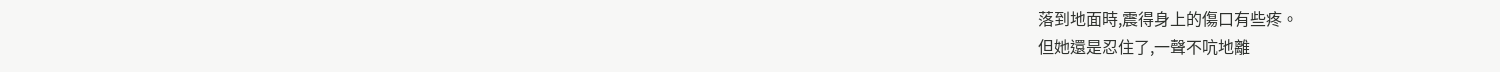落到地面時,震得身上的傷口有些疼。
但她還是忍住了,一聲不吭地離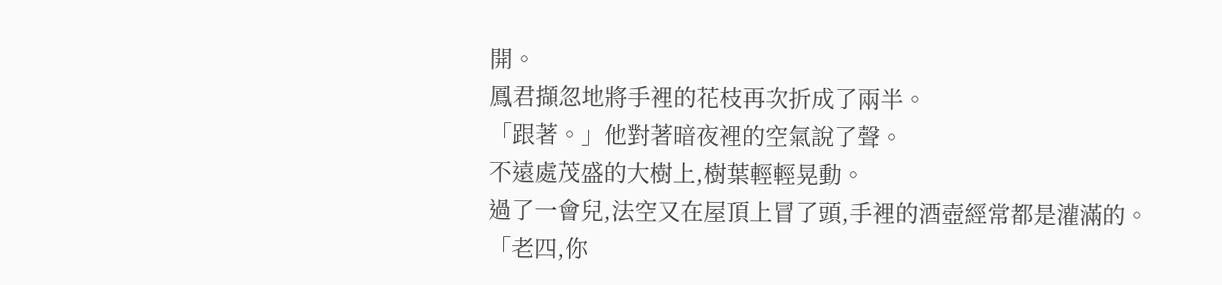開。
鳳君擷忽地將手裡的花枝再次折成了兩半。
「跟著。」他對著暗夜裡的空氣說了聲。
不遠處茂盛的大樹上,樹葉輕輕晃動。
過了一會兒,法空又在屋頂上冒了頭,手裡的酒壺經常都是灌滿的。
「老四,你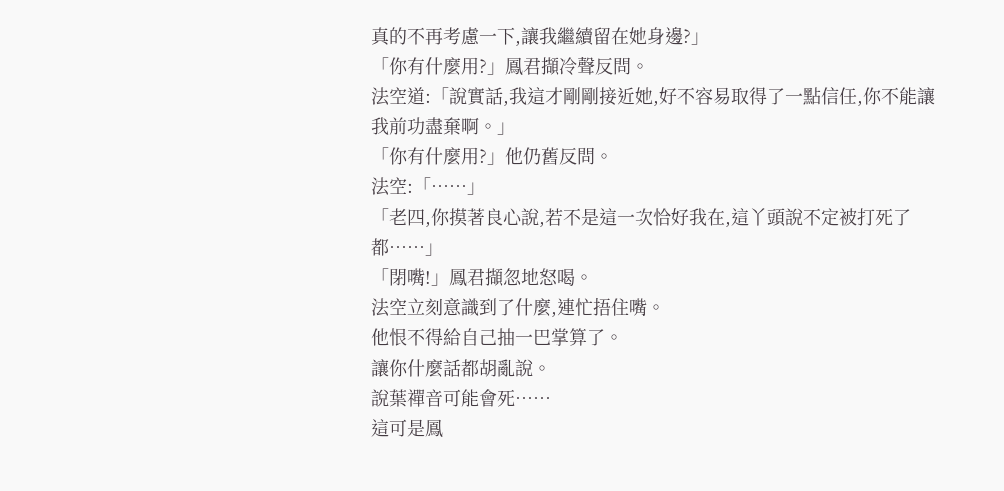真的不再考慮一下,讓我繼續留在她身邊?」
「你有什麼用?」鳳君擷冷聲反問。
法空道:「說實話,我這才剛剛接近她,好不容易取得了一點信任,你不能讓我前功盡棄啊。」
「你有什麼用?」他仍舊反問。
法空:「……」
「老四,你摸著良心說,若不是這一次恰好我在,這丫頭說不定被打死了都……」
「閉嘴!」鳳君擷忽地怒喝。
法空立刻意識到了什麼,連忙捂住嘴。
他恨不得給自己抽一巴掌算了。
讓你什麼話都胡亂說。
說葉禪音可能會死……
這可是鳳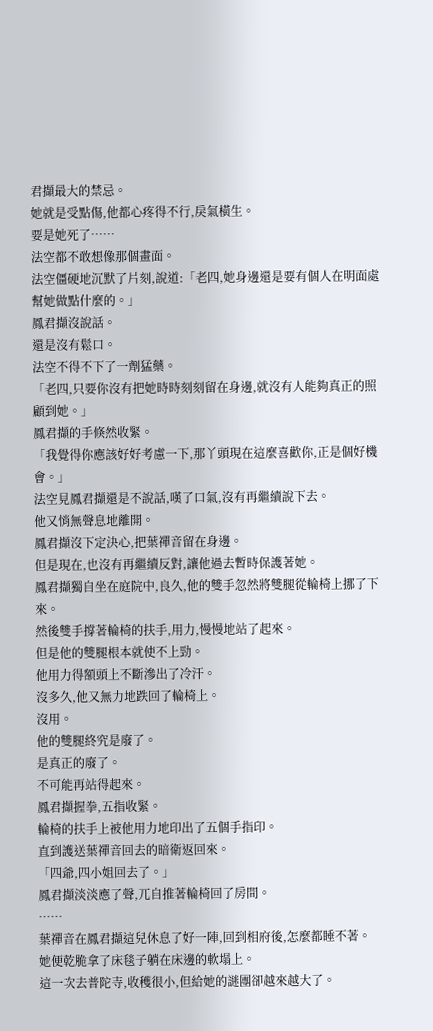君擷最大的禁忌。
她就是受點傷,他都心疼得不行,戾氣橫生。
要是她死了……
法空都不敢想像那個畫面。
法空僵硬地沉默了片刻,說道:「老四,她身邊還是要有個人在明面處幫她做點什麼的。」
鳳君擷沒說話。
還是沒有鬆口。
法空不得不下了一劑猛藥。
「老四,只要你沒有把她時時刻刻留在身邊,就沒有人能夠真正的照顧到她。」
鳳君擷的手倏然收緊。
「我覺得你應該好好考慮一下,那丫頭現在這麼喜歡你,正是個好機會。」
法空見鳳君擷還是不說話,嘆了口氣,沒有再繼續說下去。
他又悄無聲息地離開。
鳳君擷沒下定決心,把葉禪音留在身邊。
但是現在,也沒有再繼續反對,讓他過去暫時保護著她。
鳳君擷獨自坐在庭院中,良久,他的雙手忽然將雙腿從輪椅上挪了下來。
然後雙手撐著輪椅的扶手,用力,慢慢地站了起來。
但是他的雙腿根本就使不上勁。
他用力得額頭上不斷滲出了冷汗。
沒多久,他又無力地跌回了輪椅上。
沒用。
他的雙腿終究是廢了。
是真正的廢了。
不可能再站得起來。
鳳君擷握拳,五指收緊。
輪椅的扶手上被他用力地印出了五個手指印。
直到護送葉禪音回去的暗衛返回來。
「四爺,四小姐回去了。」
鳳君擷淡淡應了聲,兀自推著輪椅回了房間。
……
葉禪音在鳳君擷這兒休息了好一陣,回到相府後,怎麼都睡不著。
她便乾脆拿了床毯子躺在床邊的軟塌上。
這一次去普陀寺,收穫很小,但給她的謎團卻越來越大了。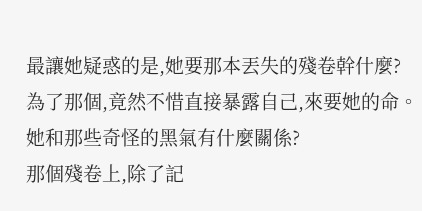最讓她疑惑的是,她要那本丟失的殘卷幹什麼?
為了那個,竟然不惜直接暴露自己,來要她的命。
她和那些奇怪的黑氣有什麼關係?
那個殘卷上,除了記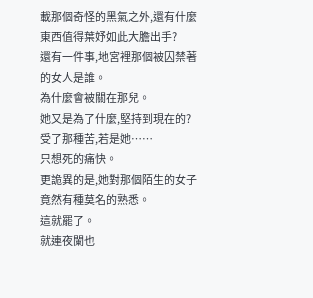載那個奇怪的黑氣之外,還有什麼東西值得葉妤如此大膽出手?
還有一件事,地宮裡那個被囚禁著的女人是誰。
為什麼會被關在那兒。
她又是為了什麼,堅持到現在的?
受了那種苦,若是她……
只想死的痛快。
更詭異的是,她對那個陌生的女子竟然有種莫名的熟悉。
這就罷了。
就連夜闌也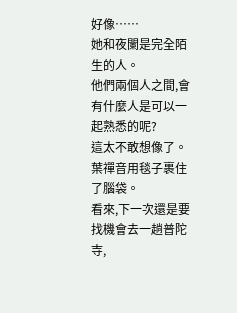好像……
她和夜闌是完全陌生的人。
他們兩個人之間,會有什麼人是可以一起熟悉的呢?
這太不敢想像了。
葉禪音用毯子裹住了腦袋。
看來,下一次還是要找機會去一趟普陀寺,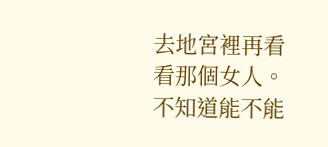去地宮裡再看看那個女人。
不知道能不能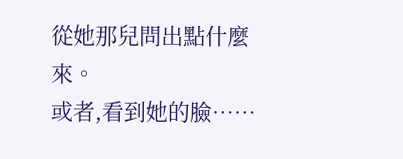從她那兒問出點什麼來。
或者,看到她的臉……